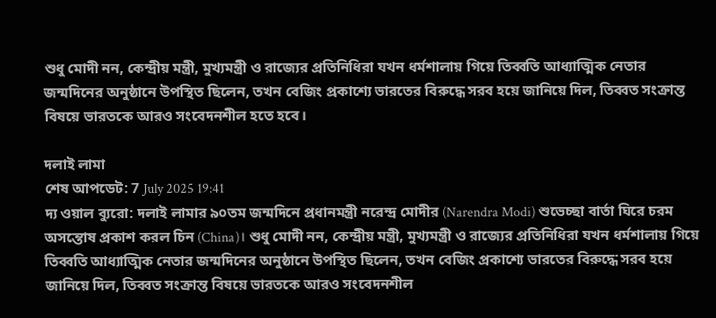শুধু মোদী নন, কেন্দ্রীয় মন্ত্রী, মুখ্যমন্ত্রী ও রাজ্যের প্রতিনিধিরা যখন ধর্মশালায় গিয়ে তিব্বতি আধ্যাত্মিক নেতার জন্মদিনের অনুষ্ঠানে উপস্থিত ছিলেন, তখন বেজিং প্রকাশ্যে ভারতের বিরুদ্ধে সরব হয়ে জানিয়ে দিল, তিব্বত সংক্রান্ত বিষয়ে ভারতকে আরও সংবেদনশীল হতে হবে।

দলাই লামা
শেষ আপডেট: 7 July 2025 19:41
দ্য ওয়াল ব্যুরো: দলাই লামার ৯০তম জন্মদিনে প্রধানমন্ত্রী নরেন্দ্র মোদীর (Narendra Modi) শুভেচ্ছা বার্তা ঘিরে চরম অসন্তোষ প্রকাশ করল চিন (China)। শুধু মোদী নন, কেন্দ্রীয় মন্ত্রী, মুখ্যমন্ত্রী ও রাজ্যের প্রতিনিধিরা যখন ধর্মশালায় গিয়ে তিব্বতি আধ্যাত্মিক নেতার জন্মদিনের অনুষ্ঠানে উপস্থিত ছিলেন, তখন বেজিং প্রকাশ্যে ভারতের বিরুদ্ধে সরব হয়ে জানিয়ে দিল, তিব্বত সংক্রান্ত বিষয়ে ভারতকে আরও সংবেদনশীল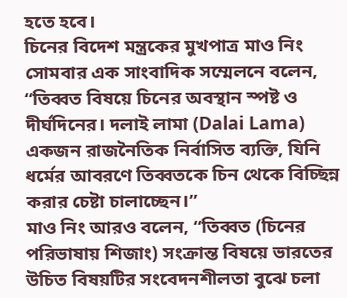হতে হবে।
চিনের বিদেশ মন্ত্রকের মুখপাত্র মাও নিং সোমবার এক সাংবাদিক সম্মেলনে বলেন, “তিব্বত বিষয়ে চিনের অবস্থান স্পষ্ট ও দীর্ঘদিনের। দলাই লামা (Dalai Lama) একজন রাজনৈতিক নির্বাসিত ব্যক্তি, যিনি ধর্মের আবরণে তিব্বতকে চিন থেকে বিচ্ছিন্ন করার চেষ্টা চালাচ্ছেন।”
মাও নিং আরও বলেন, “তিব্বত (চিনের পরিভাষায় শিজাং) সংক্রান্ত বিষয়ে ভারতের উচিত বিষয়টির সংবেদনশীলতা বুঝে চলা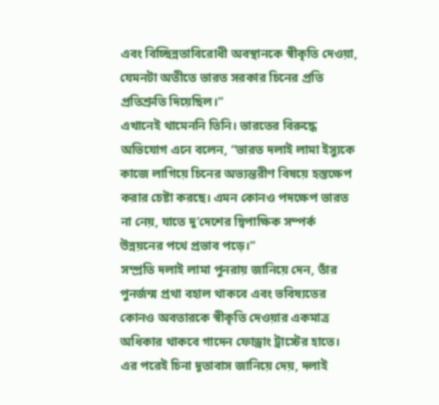এবং বিচ্ছিন্নতাবিরোধী অবস্থানকে স্বীকৃতি দেওয়া, যেমনটা অতীতে ভারত সরকার চিনের প্রতি প্রতিশ্রুতি দিয়েছিল।”
এখানেই থামেননি তিনি। ভারতের বিরুদ্ধে অভিযোগ এনে বলেন, “ভারত দলাই লামা ইস্যুকে কাজে লাগিয়ে চিনের অভ্যন্তরীণ বিষয়ে হস্তক্ষেপ করার চেষ্টা করছে। এমন কোনও পদক্ষেপ ভারত না নেয়, যাতে দু’দেশের দ্বিপাক্ষিক সম্পর্ক উন্নয়নের পথে প্রভাব পড়ে।”
সম্প্রতি দলাই লামা পুনরায় জানিয়ে দেন, তাঁর পুনর্জন্ম প্রথা বহাল থাকবে এবং ভবিষ্যতের কোনও অবতারকে স্বীকৃতি দেওয়ার একমাত্র অধিকার থাকবে গাদেন ফোড্রাং ট্রাস্টের হাতে। এর পরেই চিনা দূতাবাস জানিয়ে দেয়, দলাই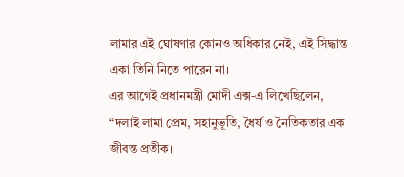লামার এই ঘোষণার কোনও অধিকার নেই, এই সিদ্ধান্ত একা তিনি নিতে পারেন না।
এর আগেই প্রধানমন্ত্রী মোদী এক্স-এ লিখেছিলেন, “দলাই লামা প্রেম, সহানুভূতি, ধৈর্য ও নৈতিকতার এক জীবন্ত প্রতীক।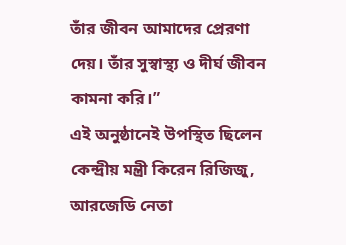তাঁর জীবন আমাদের প্রেরণা দেয়। তাঁর সুস্বাস্থ্য ও দীর্ঘ জীবন কামনা করি।”
এই অনুষ্ঠানেই উপস্থিত ছিলেন কেন্দ্রীয় মন্ত্রী কিরেন রিজিজু, আরজেডি নেতা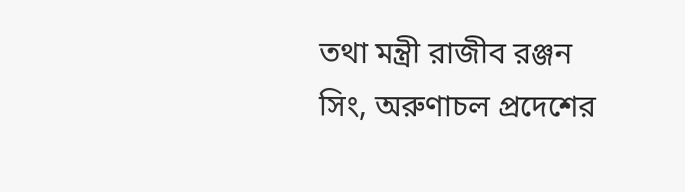তথা মন্ত্রী রাজীব রঞ্জন সিং, অরুণাচল প্রদেশের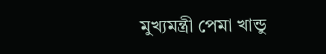মুখ্যমন্ত্রী পেমা খান্ডু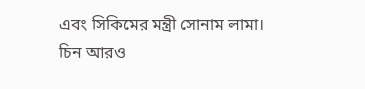এবং সিকিমের মন্ত্রী সোনাম লামা।
চিন আরও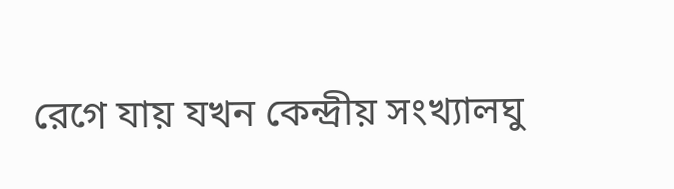রেগে যায় যখন কেন্দ্রীয় সংখ্যালঘু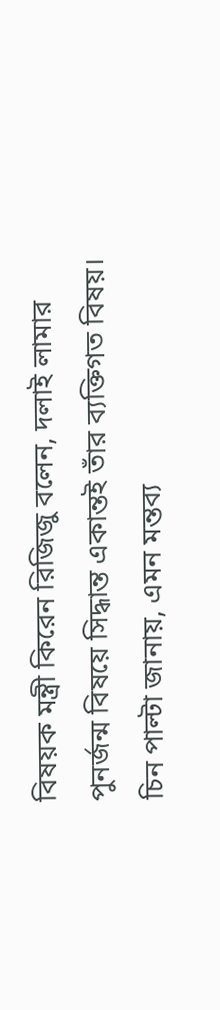বিষয়ক মন্ত্রী কিরেন রিজিজু বলেন, দলাই লামার পুনর্জন্ম বিষয়ে সিদ্ধান্ত একান্তই তাঁর ব্যক্তিগত বিষয়। চিন পাল্টা জানায়, এমন মন্তব্য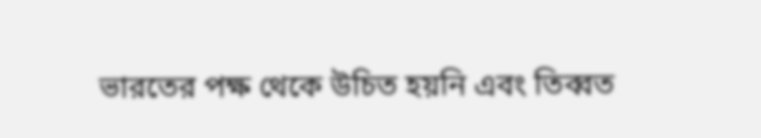ভারতের পক্ষ থেকে উচিত হয়নি এবং তিব্বত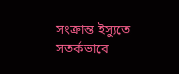সংক্রান্ত ইস্যুতে সতর্কভাবে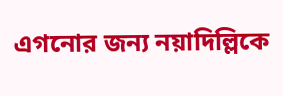এগনোর জন্য নয়াদিল্লিকে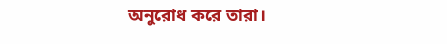অনুরোধ করে তারা।